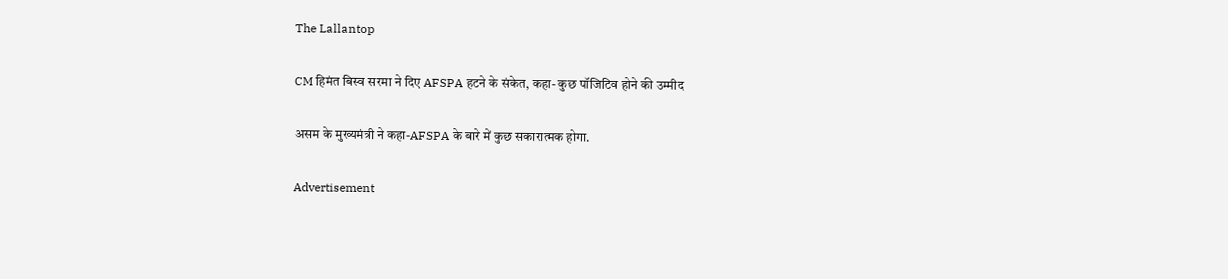The Lallantop

CM हिमंत बिस्व सरमा ने दिए AFSPA हटने के संकेत, कहा- कुछ पॉजिटिव होने की उम्मीद

असम के मुख्यमंत्री ने कहा-AFSPA के बारे में कुछ सकारात्मक होगा.

Advertisement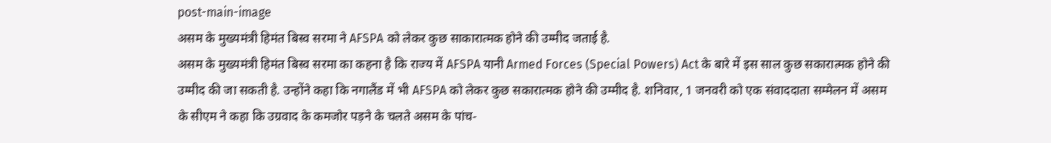post-main-image
असम के मुख्यमंत्री हिमंत बिस्व सरमा ने AFSPA को लेकर कुछ साकारात्मक होने की उम्मीद जताई है.
असम के मुख्यमंत्री हिमंत बिस्व सरमा का कहना है कि राज्य में AFSPA यानी Armed Forces (Special Powers) Act के बारे में इस साल कुछ सकारात्मक होने की उम्मीद की जा सकती है. उन्होंने कहा कि नगालैंड में भी AFSPA को लेकर कुछ सकारात्मक होने की उम्मीद है. शनिवार, 1 जनवरी को एक संवाददाता सम्मेलन में असम के सीएम ने कहा कि उग्रवाद के कमजोर पड़ने के चलते असम के पांच-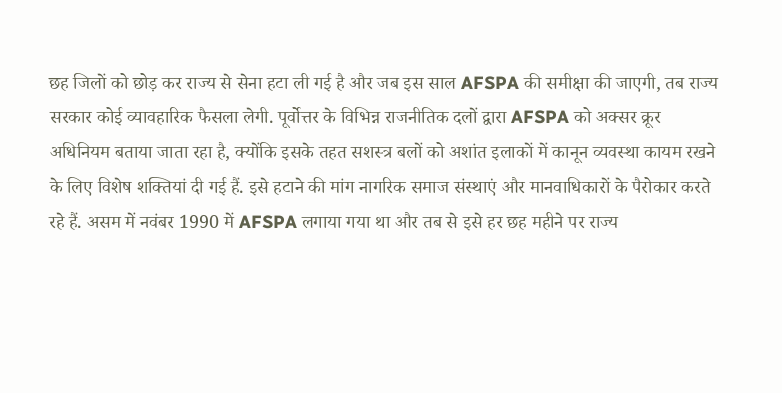छह जिलों को छोड़ कर राज्य से सेना हटा ली गई है और जब इस साल AFSPA की समीक्षा की जाएगी, तब राज्य सरकार कोई व्यावहारिक फैसला लेगी. पूर्वोत्तर के विभिन्न राजनीतिक दलों द्वारा AFSPA को अक्सर क्रूर अधिनियम बताया जाता रहा है, क्योंकि इसके तहत सशस्त्र बलों को अशांत इलाकों में कानून व्यवस्था कायम रखने के लिए विशेष शक्तियां दी गई हैं. इसे हटाने की मांग नागरिक समाज संस्थाएं और मानवाधिकारों के पैरोकार करते रहे हैं. असम में नवंबर 1990 में AFSPA लगाया गया था और तब से इसे हर छह महीने पर राज्य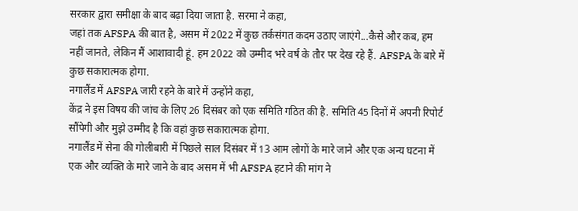सरकार द्वारा समीक्षा के बाद बढ़ा दिया जाता है. सरमा ने कहा,
जहां तक AFSPA की बात है, असम में 2022 में कुछ तर्कसंगत कदम उठाए जाएंगे...कैसे और कब, हम नहीं जानते, लेकिन मैं आशावादी हूं. हम 2022 को उम्मीद भरे वर्ष के तौर पर देख रहे हैं. AFSPA के बारे में कुछ सकारात्मक होगा.
नगालैंड में AFSPA जारी रहने के बारे में उन्होंने कहा,
केंद्र ने इस विषय की जांच के लिए 26 दिसंबर को एक समिति गठित की है. समिति 45 दिनों में अपनी रिपोर्ट सौंपेगी और मुझे उम्मीद है कि वहां कुछ सकारात्मक होगा.
नगालैंड में सेना की गोलीबारी में पिछले साल दिसंबर में 13 आम लोगों के मारे जाने और एक अन्य घटना में एक और व्यक्ति के मारे जाने के बाद असम में भी AFSPA हटाने की मांग ने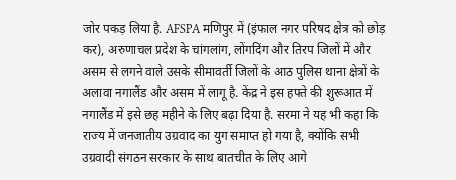जोर पकड़ लिया है. AFSPA मणिपुर में (इंफाल नगर परिषद क्षेत्र को छोड़ कर), अरुणाचल प्रदेश के चांगलांग, लोंगदिंग और तिरप जिलों में और असम से लगने वाले उसके सीमावर्ती जिलों के आठ पुलिस थाना क्षेत्रों के अलावा नगालैंड और असम में लागू है. केंद्र ने इस हफ्ते की शुरूआत में नगालैंड में इसे छह महीने के लिए बढ़ा दिया है. सरमा ने यह भी कहा कि राज्य में जनजातीय उग्रवाद का युग समाप्त हो गया है, क्योंकि सभी उग्रवादी संगठन सरकार के साथ बातचीत के लिए आगे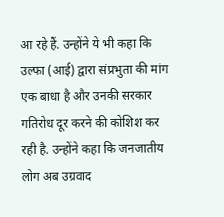आ रहे हैं. उन्होंने ये भी कहा कि उल्फा (आई) द्वारा संप्रभुता की मांग एक बाधा है और उनकी सरकार गतिरोध दूर करने की कोशिश कर रही है. उन्होंने कहा कि जनजातीय लोग अब उग्रवाद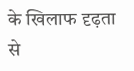के खिलाफ दृढ़ता से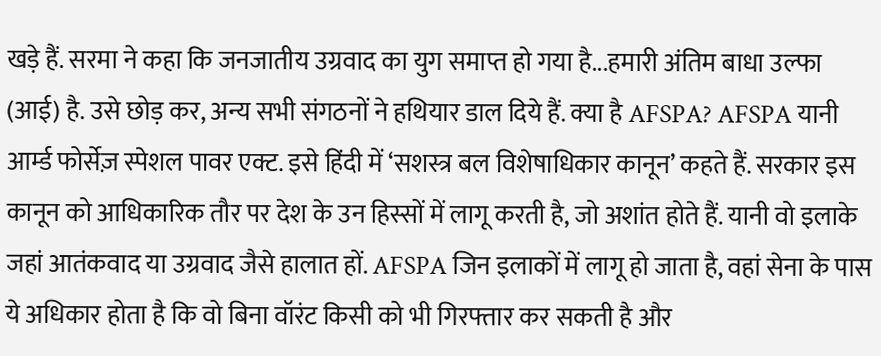खड़े हैं. सरमा ने कहा कि जनजातीय उग्रवाद का युग समाप्त हो गया है...हमारी अंतिम बाधा उल्फा (आई) है. उसे छोड़ कर, अन्य सभी संगठनों ने हथियार डाल दिये हैं. क्या है AFSPA? AFSPA यानी आर्म्ड फोर्सेज़ स्पेशल पावर एक्ट. इसे हिंदी में ‘सशस्त्र बल विशेषाधिकार कानून’ कहते हैं. सरकार इस कानून को आधिकारिक तौर पर देश के उन हिस्सों में लागू करती है, जो अशांत होते हैं. यानी वो इलाके जहां आतंकवाद या उग्रवाद जैसे हालात हों. AFSPA जिन इलाकों में लागू हो जाता है, वहां सेना के पास ये अधिकार होता है कि वो बिना वॉरंट किसी को भी गिरफ्तार कर सकती है और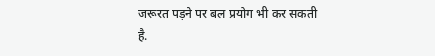जरूरत पड़ने पर बल प्रयोग भी कर सकती है.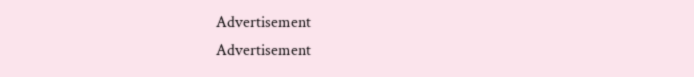Advertisement
Advertisement